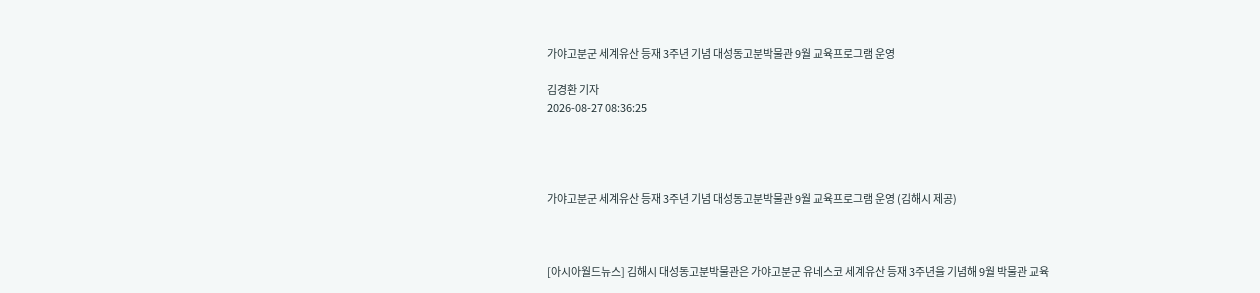가야고분군 세계유산 등재 3주년 기념 대성동고분박물관 9월 교육프로그램 운영

김경환 기자
2026-08-27 08:36:25




가야고분군 세계유산 등재 3주년 기념 대성동고분박물관 9월 교육프로그램 운영 (김해시 제공)



[아시아월드뉴스] 김해시 대성동고분박물관은 가야고분군 유네스코 세계유산 등재 3주년을 기념해 9월 박물관 교육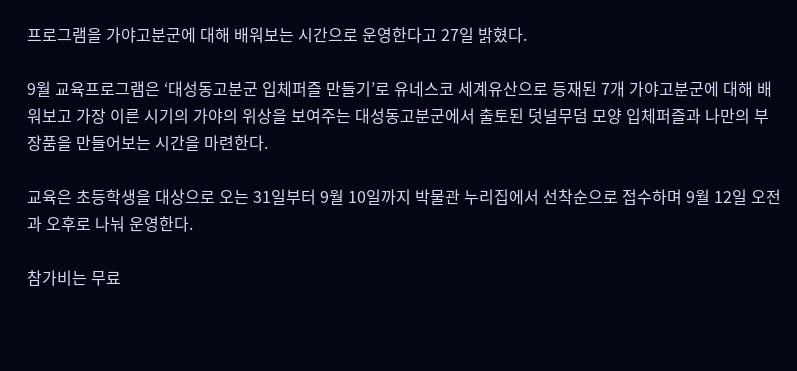프로그램을 가야고분군에 대해 배워보는 시간으로 운영한다고 27일 밝혔다.

9월 교육프로그램은 ‘대성동고분군 입체퍼즐 만들기’로 유네스코 세계유산으로 등재된 7개 가야고분군에 대해 배워보고 가장 이른 시기의 가야의 위상을 보여주는 대성동고분군에서 출토된 덧널무덤 모양 입체퍼즐과 나만의 부장품을 만들어보는 시간을 마련한다.

교육은 초등학생을 대상으로 오는 31일부터 9월 10일까지 박물관 누리집에서 선착순으로 접수하며 9월 12일 오전과 오후로 나눠 운영한다.

참가비는 무료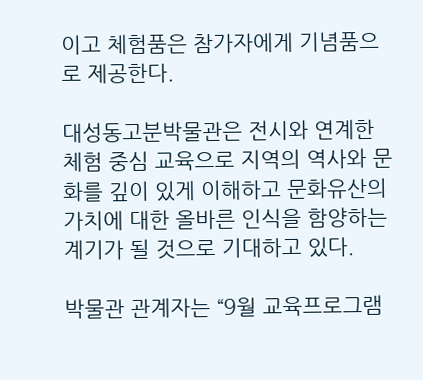이고 체험품은 참가자에게 기념품으로 제공한다.

대성동고분박물관은 전시와 연계한 체험 중심 교육으로 지역의 역사와 문화를 깊이 있게 이해하고 문화유산의 가치에 대한 올바른 인식을 함양하는 계기가 될 것으로 기대하고 있다.

박물관 관계자는 “9월 교육프로그램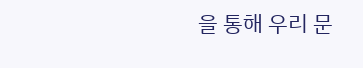을 통해 우리 문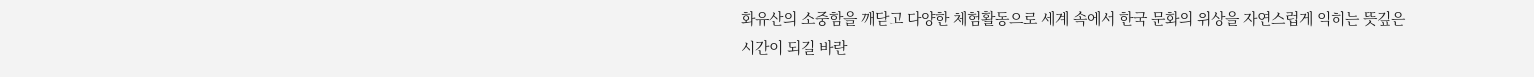화유산의 소중함을 깨닫고 다양한 체험활동으로 세계 속에서 한국 문화의 위상을 자연스럽게 익히는 뜻깊은 시간이 되길 바란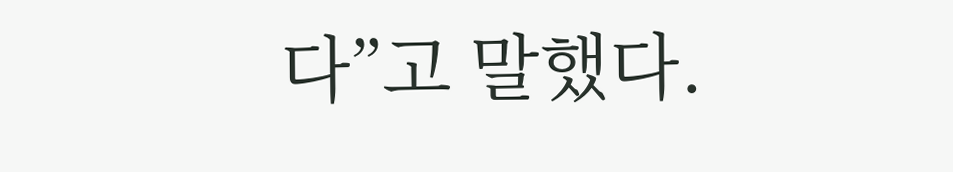다”고 말했다.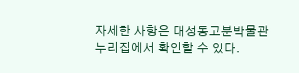자세한 사항은 대성동고분박물관 누리집에서 확인할 수 있다.